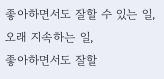좋아하면서도 잘할 수 있는 일,
오래 지속하는 일,
좋아하면서도 잘할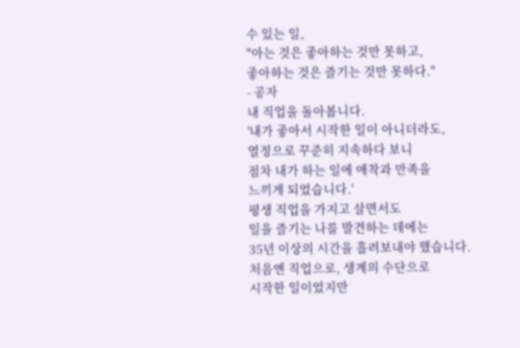수 있는 일,
"아는 것은 좋아하는 것만 못하고,
좋아하는 것은 즐기는 것만 못하다."
- 공자
내 직업을 돌아봅니다.
'내가 좋아서 시작한 일이 아니더라도,
열정으로 꾸준히 지속하다 보니
점차 내가 하는 일에 애착과 만족을
느끼게 되었습니다.'
평생 직업을 가지고 살면서도
일을 즐기는 나를 발견하는 데에는
35년 이상의 시간을 흘려보내야 했습니다.
처음엔 직업으로, 생계의 수단으로
시작한 일이었지만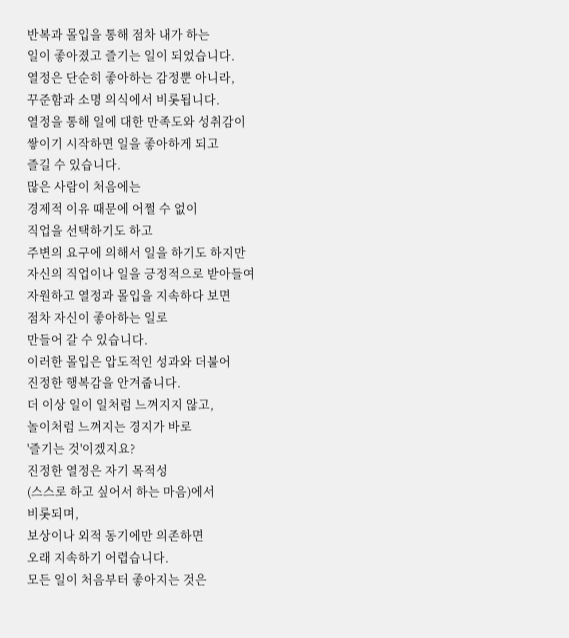반복과 몰입을 통해 점차 내가 하는
일이 좋아졌고 즐기는 일이 되었습니다.
열정은 단순히 좋아하는 감정뿐 아니라,
꾸준함과 소명 의식에서 비롯됩니다.
열정을 통해 일에 대한 만족도와 성취감이
쌓이기 시작하면 일을 좋아하게 되고
즐길 수 있습니다.
많은 사람이 처음에는
경제적 이유 때문에 어쩔 수 없이
직업을 선택하기도 하고
주변의 요구에 의해서 일을 하기도 하지만
자신의 직업이나 일을 긍정적으로 받아들여
자원하고 열정과 몰입을 지속하다 보면
점차 자신이 좋아하는 일로
만들어 갈 수 있습니다.
이러한 몰입은 압도적인 성과와 더불어
진정한 행복감을 안겨줍니다.
더 이상 일이 일처럼 느껴지지 않고,
놀이처럼 느껴지는 경지가 바로
'즐기는 것'이겠지요?
진정한 열정은 자기 목적성
(스스로 하고 싶어서 하는 마음)에서
비롯되며,
보상이나 외적 동기에만 의존하면
오래 지속하기 어렵습니다.
모든 일이 처음부터 좋아지는 것은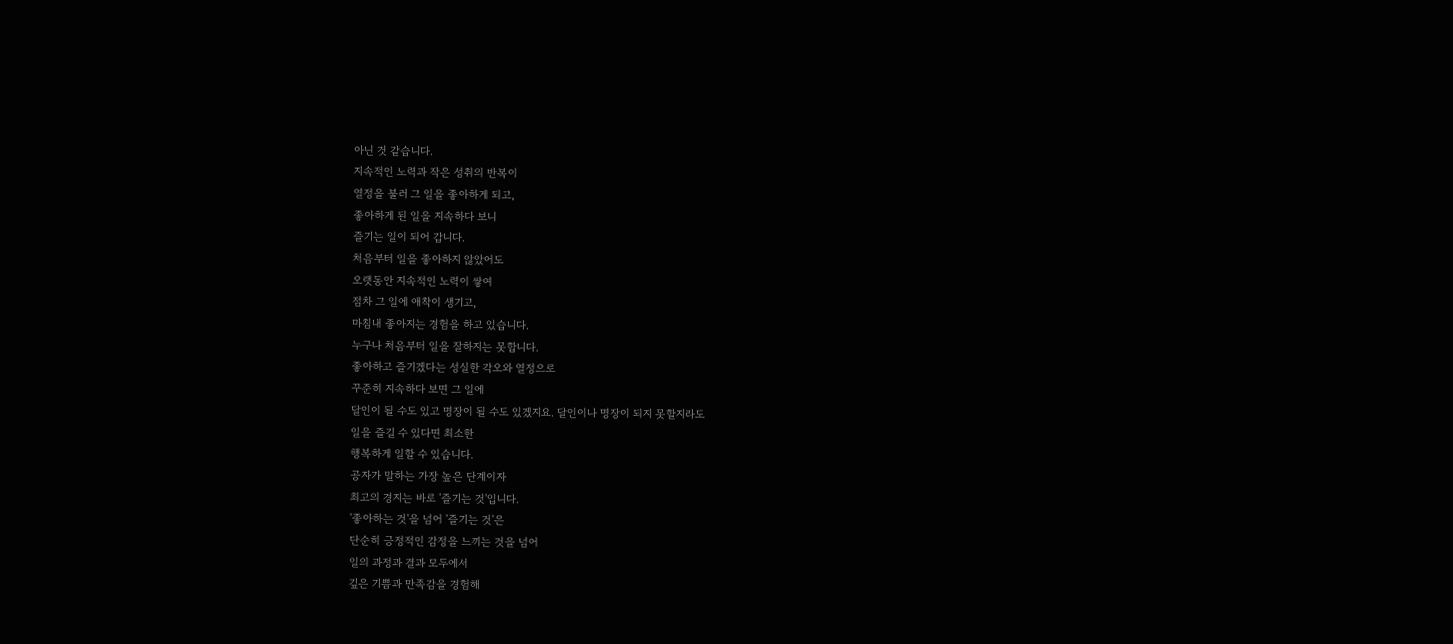아닌 것 같습니다.
지속적인 노력과 작은 성취의 반복이
열정을 불러 그 일을 좋아하게 되고,
좋아하게 된 일을 지속하다 보니
즐기는 일이 되어 갑니다.
처음부터 일을 좋아하지 않았어도
오랫동안 지속적인 노력이 쌓여
점차 그 일에 애착이 생기고,
마침내 좋아지는 경험을 하고 있습니다.
누구나 처음부터 일을 잘하지는 못합니다.
좋아하고 즐기겠다는 성실한 각오와 열정으로
꾸준히 지속하다 보면 그 일에
달인이 될 수도 있고 명장이 될 수도 있겠지요. 달인이나 명장이 되지 못할지라도
일을 즐길 수 있다면 최소한
행복하게 일할 수 있습니다.
공자가 말하는 가장 높은 단계이자
최고의 경지는 바로 '즐기는 것'입니다.
'좋아하는 것'을 넘어 '즐기는 것'은
단순히 긍정적인 감정을 느끼는 것을 넘어
일의 과정과 결과 모두에서
깊은 기쁨과 만족감을 경험해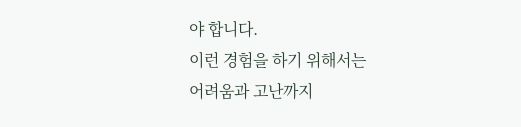야 합니다.
이런 경험을 하기 위해서는
어려움과 고난까지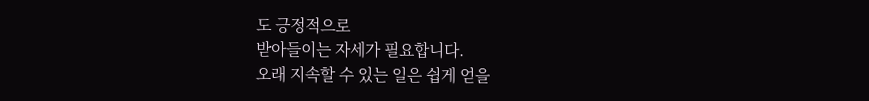도 긍정적으로
받아들이는 자세가 필요합니다.
오래 지속할 수 있는 일은 쉽게 얻을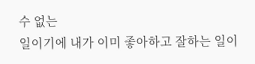수 없는
일이기에 내가 이미 좋아하고 잘하는 일이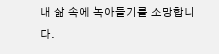내 삶 속에 녹아들기를 소망합니다.